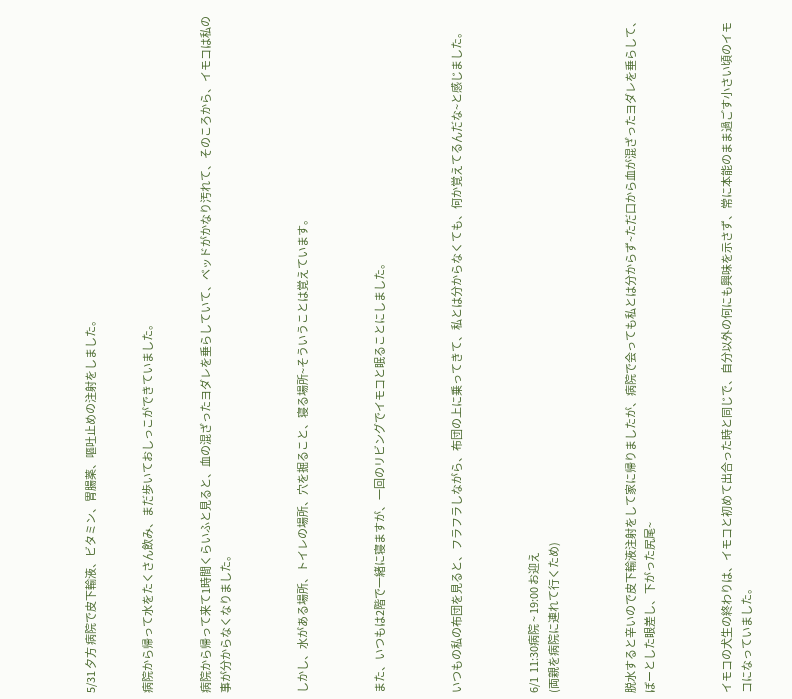5/31 夕方 病院で皮下輸液、ビタミン、胃腸薬、嘔吐止めの注射をしました。


病院から帰って水をたくさん飲み、まだ歩いておしっこができていました。


病院から帰って来て1時間くらいふと見ると、血の混ざったヨダレを垂らしていて、ベッドがかなり汚れて、そのころから、イモコは私の事が分からなくなりました。



しかし、水がある場所、トイレの場所、穴を掘ること、寝る場所~そういうことは覚えています。



また、いつもは2階で一緒に寝ますが、一回のリビングでイモコと眠ることにしました。



いつもの私の布団を見ると、フラフラしながら、布団の上に乗ってきて、私とは分からなくても、何か覚えてるんだな~と感じました。



6/1  11:30病院 ~ 19:00 お迎え
(両親を病院に連れて行くため)



脱水すると辛いので皮下輸液注射をして家に帰りましたが、病院で会っても私とは分からず~ただ口から血が混ざったヨダレを垂らして、ぼーとした眼差し、下がった尻尾~



イモコの犬生の終わりは、イモコと初めて出合った時と同じで、自分以外の何にも興味を示さず、常に本能のまま過ごす小さい頃のイモコになっていました。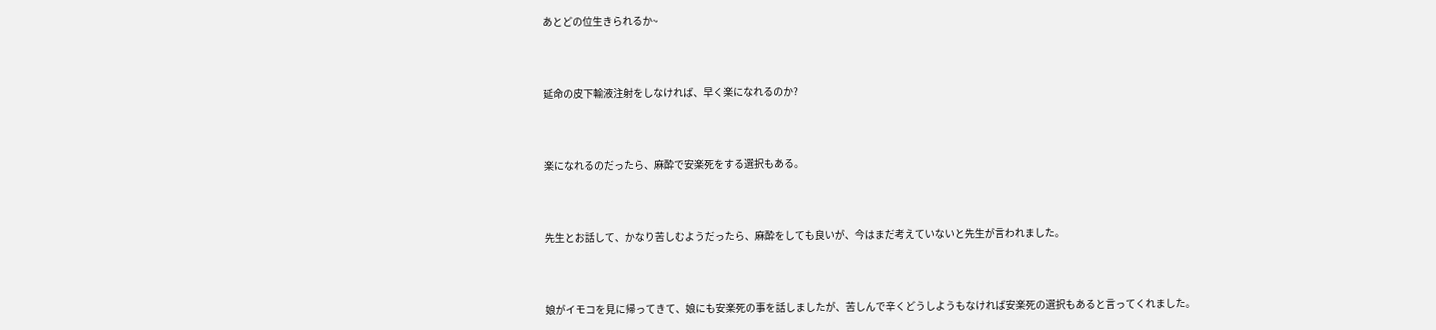あとどの位生きられるか~



延命の皮下輸液注射をしなければ、早く楽になれるのか?



楽になれるのだったら、麻酔で安楽死をする選択もある。



先生とお話して、かなり苦しむようだったら、麻酔をしても良いが、今はまだ考えていないと先生が言われました。



娘がイモコを見に帰ってきて、娘にも安楽死の事を話しましたが、苦しんで辛くどうしようもなければ安楽死の選択もあると言ってくれました。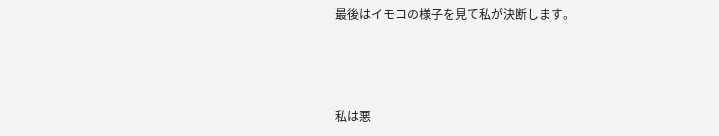最後はイモコの様子を見て私が決断します。



私は悪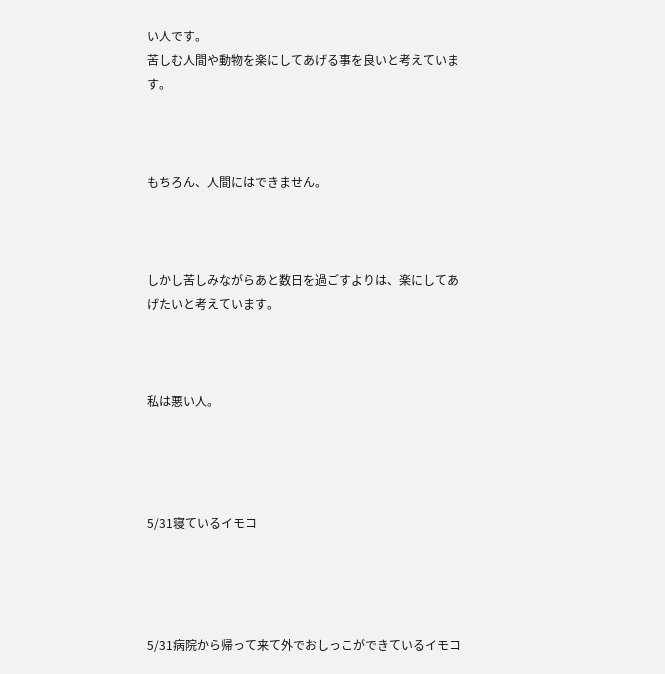い人です。
苦しむ人間や動物を楽にしてあげる事を良いと考えています。



もちろん、人間にはできません。



しかし苦しみながらあと数日を過ごすよりは、楽にしてあげたいと考えています。



私は悪い人。




5/31寝ているイモコ




5/31病院から帰って来て外でおしっこができているイモコ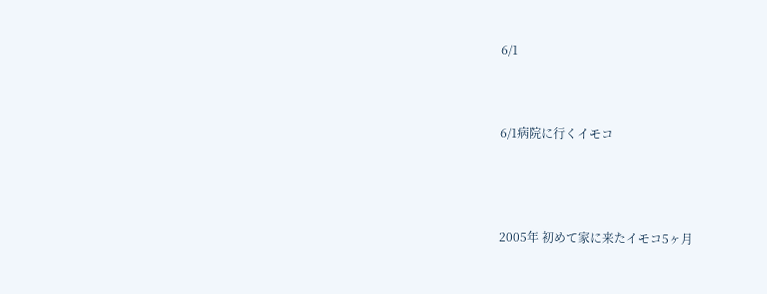6/1



6/1病院に行くイモコ




2005年 初めて家に来たイモコ5ヶ月